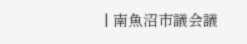| 南魚沼市議会議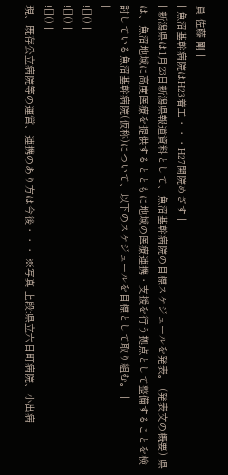員 佐藤 剛 |
| 魚沼基幹病院はH23着工・・・H27開院めざす |
| 新潟県は1月23日新潟県報道資料として、魚沼基幹病院の目標スケジュールを発表。 (発表文の概要) 県は、魚沼地域に高度医療を提供するとともに地域の医療連携・支援を行う拠点として整備することを検討している魚沼基幹病院(仮称)について、以下のスケジュールを目標として取り組む。 |
|
![]() |
![]() |
![]() |
現、既存公立病院等の運営、連携のあり方は今後・・・ ※写真 上段:県立六日町病院、小出病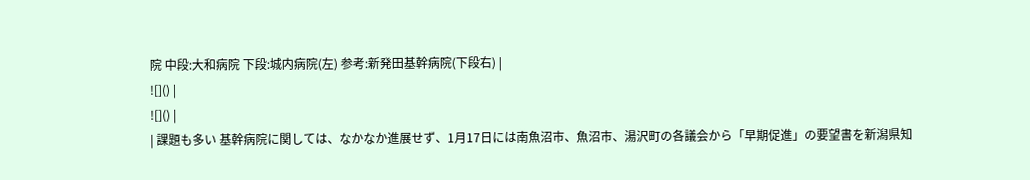院 中段:大和病院 下段:城内病院(左) 参考:新発田基幹病院(下段右) |
![]() |
![]() |
| 課題も多い 基幹病院に関しては、なかなか進展せず、1月17日には南魚沼市、魚沼市、湯沢町の各議会から「早期促進」の要望書を新潟県知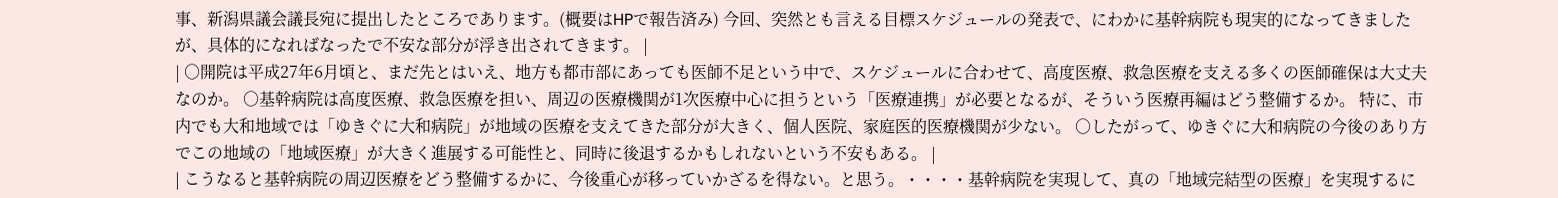事、新潟県議会議長宛に提出したところであります。(概要はHPで報告済み) 今回、突然とも言える目標スケジュールの発表で、にわかに基幹病院も現実的になってきましたが、具体的になればなったで不安な部分が浮き出されてきます。 |
| ○開院は平成27年6月頃と、まだ先とはいえ、地方も都市部にあっても医師不足という中で、スケジュールに合わせて、高度医療、救急医療を支える多くの医師確保は大丈夫なのか。 ○基幹病院は高度医療、救急医療を担い、周辺の医療機関が1次医療中心に担うという「医療連携」が必要となるが、そういう医療再編はどう整備するか。 特に、市内でも大和地域では「ゆきぐに大和病院」が地域の医療を支えてきた部分が大きく、個人医院、家庭医的医療機関が少ない。 ○したがって、ゆきぐに大和病院の今後のあり方でこの地域の「地域医療」が大きく進展する可能性と、同時に後退するかもしれないという不安もある。 |
| こうなると基幹病院の周辺医療をどう整備するかに、今後重心が移っていかざるを得ない。と思う。・・・・基幹病院を実現して、真の「地域完結型の医療」を実現するに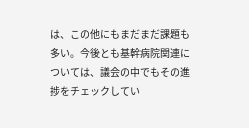は、この他にもまだまだ課題も多い。今後とも基幹病院関連については、議会の中でもその進捗をチェックしてい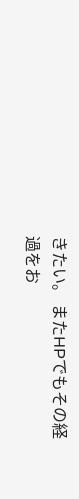きたい。 またHPでもその経過をお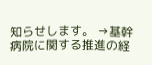知らせします。 →基幹病院に関する推進の経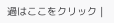過はここをクリック |